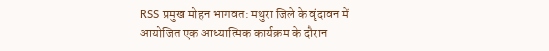RSS प्रमुख मोहन भागवत: मथुरा जिले के वृंदावन में आयोजित एक आध्यात्मिक कार्यक्रम के दौरान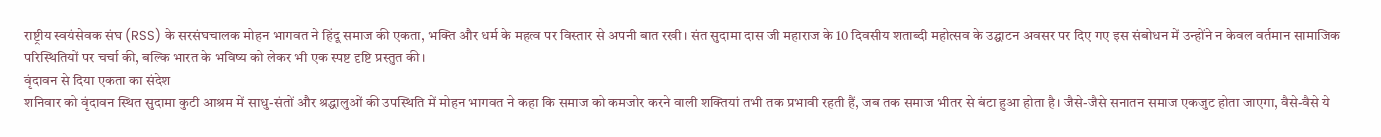राष्ट्रीय स्वयंसेवक संघ (RSS) के सरसंघचालक मोहन भागवत ने हिंदू समाज की एकता, भक्ति और धर्म के महत्व पर विस्तार से अपनी बात रखी। संत सुदामा दास जी महाराज के 10 दिवसीय शताब्दी महोत्सव के उद्घाटन अवसर पर दिए गए इस संबोधन में उन्होंने न केवल वर्तमान सामाजिक परिस्थितियों पर चर्चा की, बल्कि भारत के भविष्य को लेकर भी एक स्पष्ट दृष्टि प्रस्तुत की।
वृंदावन से दिया एकता का संदेश
शनिवार को वृंदावन स्थित सुदामा कुटी आश्रम में साधु-संतों और श्रद्धालुओं की उपस्थिति में मोहन भागवत ने कहा कि समाज को कमजोर करने वाली शक्तियां तभी तक प्रभावी रहती हैं, जब तक समाज भीतर से बंटा हुआ होता है। जैसे-जैसे सनातन समाज एकजुट होता जाएगा, वैसे-वैसे ये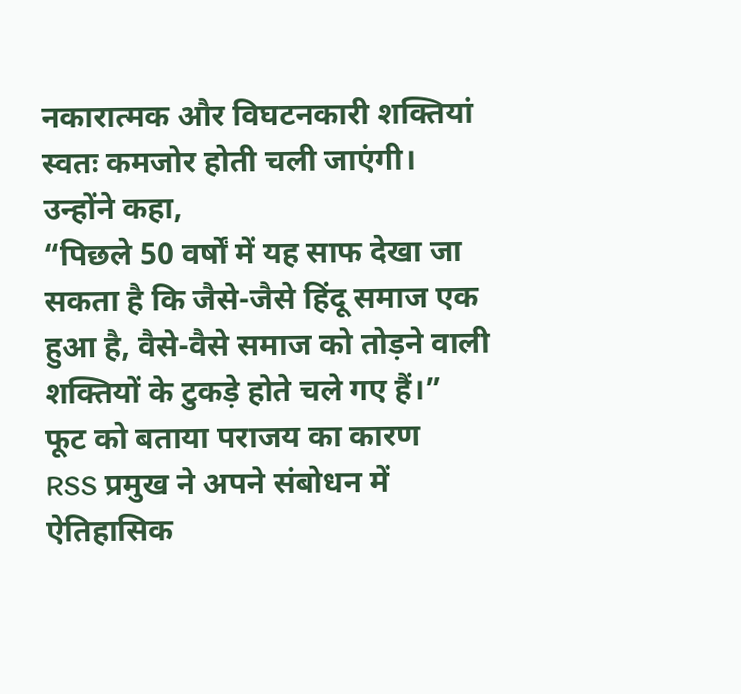नकारात्मक और विघटनकारी शक्तियां स्वतः कमजोर होती चली जाएंगी।
उन्होंने कहा,
“पिछले 50 वर्षों में यह साफ देखा जा सकता है कि जैसे-जैसे हिंदू समाज एक हुआ है, वैसे-वैसे समाज को तोड़ने वाली शक्तियों के टुकड़े होते चले गए हैं।”
फूट को बताया पराजय का कारण
RSS प्रमुख ने अपने संबोधन में ऐतिहासिक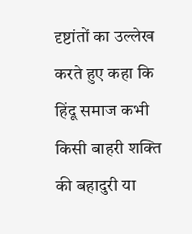दृष्टांतों का उल्लेख करते हुए कहा कि हिंदू समाज कभी किसी बाहरी शक्ति की बहादुरी या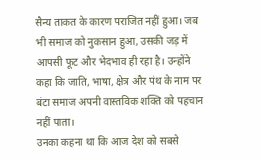सैन्य ताकत के कारण पराजित नहीं हुआ। जब भी समाज को नुकसान हुआ, उसकी जड़ में आपसी फूट और भेदभाव ही रहा है। उन्होंने कहा कि जाति, भाषा, क्षेत्र और पंथ के नाम पर बंटा समाज अपनी वास्तविक शक्ति को पहचान नहीं पाता।
उनका कहना था कि आज देश को सबसे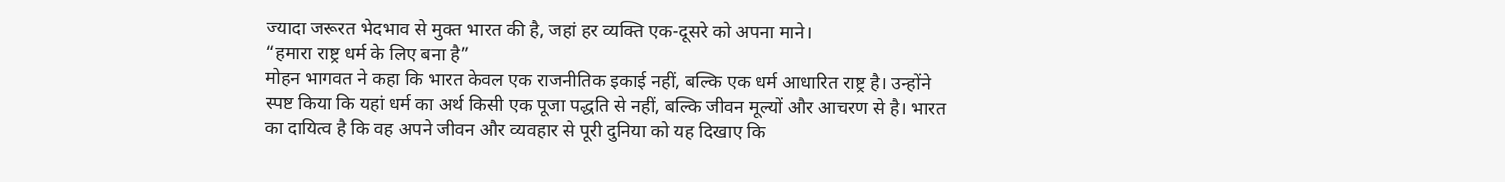ज्यादा जरूरत भेदभाव से मुक्त भारत की है, जहां हर व्यक्ति एक-दूसरे को अपना माने।
“हमारा राष्ट्र धर्म के लिए बना है”
मोहन भागवत ने कहा कि भारत केवल एक राजनीतिक इकाई नहीं, बल्कि एक धर्म आधारित राष्ट्र है। उन्होंने स्पष्ट किया कि यहां धर्म का अर्थ किसी एक पूजा पद्धति से नहीं, बल्कि जीवन मूल्यों और आचरण से है। भारत का दायित्व है कि वह अपने जीवन और व्यवहार से पूरी दुनिया को यह दिखाए कि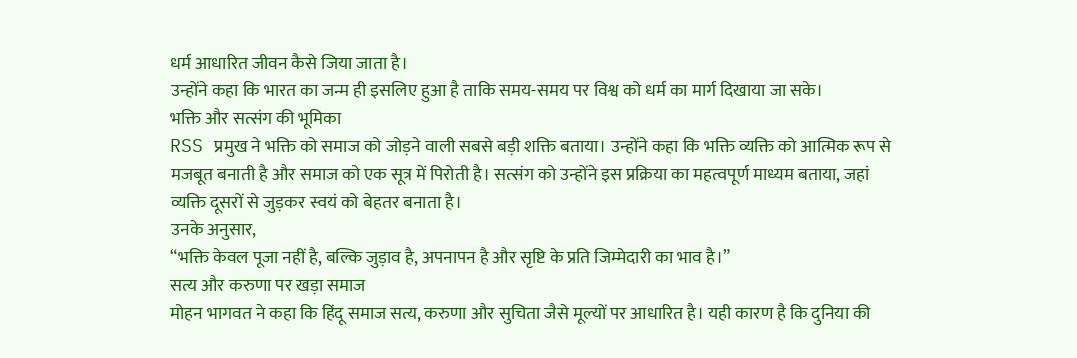धर्म आधारित जीवन कैसे जिया जाता है।
उन्होंने कहा कि भारत का जन्म ही इसलिए हुआ है ताकि समय-समय पर विश्व को धर्म का मार्ग दिखाया जा सके।
भक्ति और सत्संग की भूमिका
RSS प्रमुख ने भक्ति को समाज को जोड़ने वाली सबसे बड़ी शक्ति बताया। उन्होंने कहा कि भक्ति व्यक्ति को आत्मिक रूप से मजबूत बनाती है और समाज को एक सूत्र में पिरोती है। सत्संग को उन्होंने इस प्रक्रिया का महत्वपूर्ण माध्यम बताया, जहां व्यक्ति दूसरों से जुड़कर स्वयं को बेहतर बनाता है।
उनके अनुसार,
“भक्ति केवल पूजा नहीं है, बल्कि जुड़ाव है, अपनापन है और सृष्टि के प्रति जिम्मेदारी का भाव है।”
सत्य और करुणा पर खड़ा समाज
मोहन भागवत ने कहा कि हिंदू समाज सत्य, करुणा और सुचिता जैसे मूल्यों पर आधारित है। यही कारण है कि दुनिया की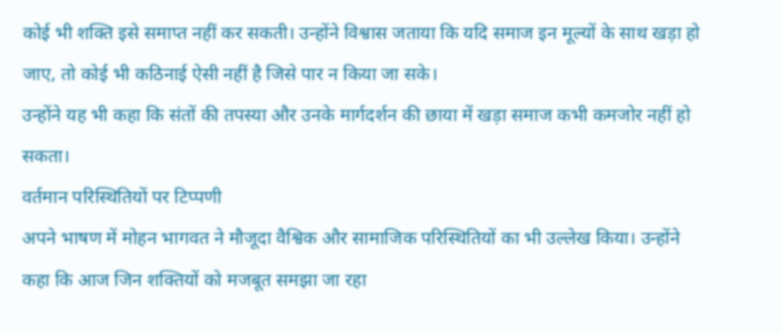कोई भी शक्ति इसे समाप्त नहीं कर सकती। उन्होंने विश्वास जताया कि यदि समाज इन मूल्यों के साथ खड़ा हो जाए, तो कोई भी कठिनाई ऐसी नहीं है जिसे पार न किया जा सके।
उन्होंने यह भी कहा कि संतों की तपस्या और उनके मार्गदर्शन की छाया में खड़ा समाज कभी कमजोर नहीं हो सकता।
वर्तमान परिस्थितियों पर टिप्पणी
अपने भाषण में मोहन भागवत ने मौजूदा वैश्विक और सामाजिक परिस्थितियों का भी उल्लेख किया। उन्होंने कहा कि आज जिन शक्तियों को मजबूत समझा जा रहा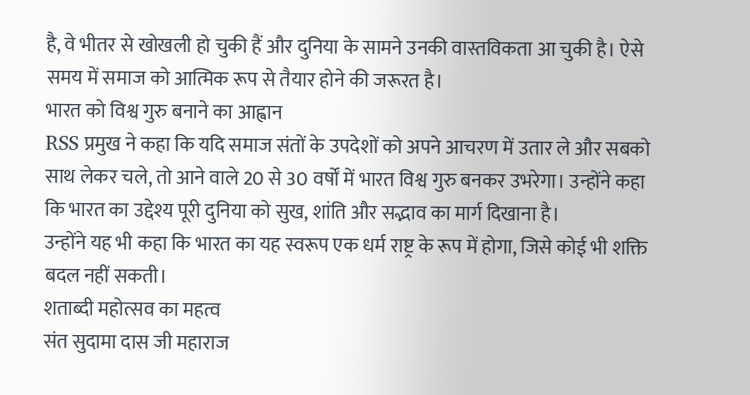है, वे भीतर से खोखली हो चुकी हैं और दुनिया के सामने उनकी वास्तविकता आ चुकी है। ऐसे समय में समाज को आत्मिक रूप से तैयार होने की जरूरत है।
भारत को विश्व गुरु बनाने का आह्वान
RSS प्रमुख ने कहा कि यदि समाज संतों के उपदेशों को अपने आचरण में उतार ले और सबको साथ लेकर चले, तो आने वाले 20 से 30 वर्षों में भारत विश्व गुरु बनकर उभरेगा। उन्होंने कहा कि भारत का उद्देश्य पूरी दुनिया को सुख, शांति और सद्भाव का मार्ग दिखाना है।
उन्होंने यह भी कहा कि भारत का यह स्वरूप एक धर्म राष्ट्र के रूप में होगा, जिसे कोई भी शक्ति बदल नहीं सकती।
शताब्दी महोत्सव का महत्व
संत सुदामा दास जी महाराज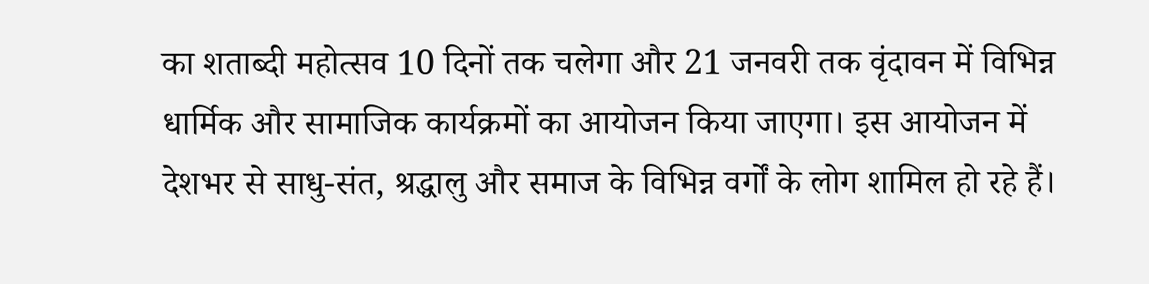का शताब्दी महोत्सव 10 दिनों तक चलेगा और 21 जनवरी तक वृंदावन में विभिन्न धार्मिक और सामाजिक कार्यक्रमों का आयोजन किया जाएगा। इस आयोजन में देशभर से साधु-संत, श्रद्धालु और समाज के विभिन्न वर्गों के लोग शामिल हो रहे हैं।